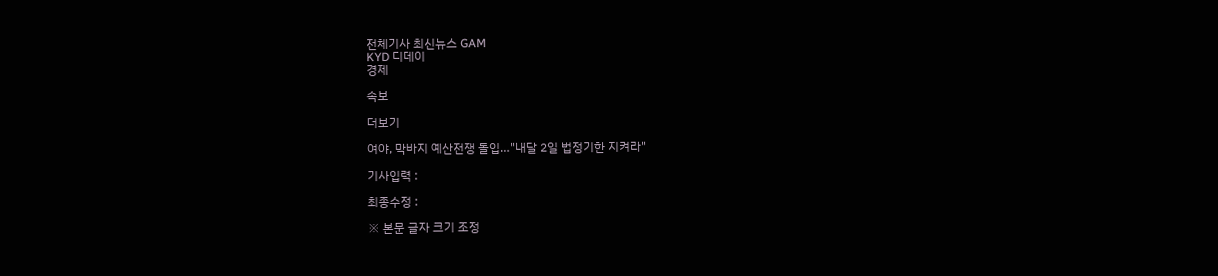전체기사 최신뉴스 GAM
KYD 디데이
경제

속보

더보기

여야, 막바지 예산전쟁 돌입…"내달 2일 법정기한 지켜라"

기사입력 :

최종수정 :

※ 본문 글자 크기 조정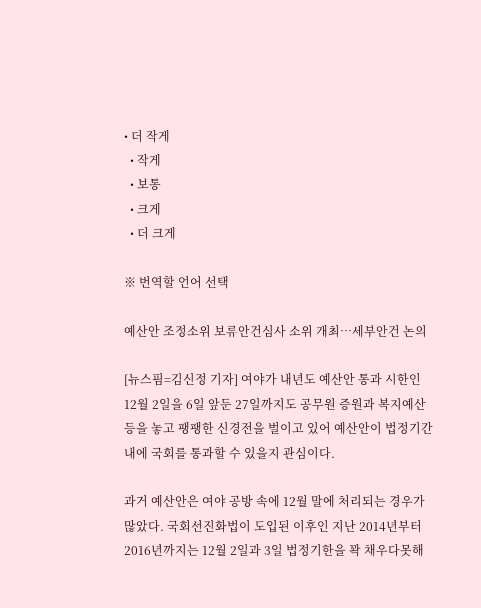• 더 작게
  • 작게
  • 보통
  • 크게
  • 더 크게

※ 번역할 언어 선택

예산안 조정소위 보류안건심사 소위 개최…세부안건 논의

[뉴스핌=김신정 기자] 여야가 내년도 예산안 통과 시한인 12월 2일을 6일 앞둔 27일까지도 공무원 증원과 복지예산 등을 놓고 팽팽한 신경전을 벌이고 있어 예산안이 법정기간 내에 국회를 통과할 수 있을지 관심이다.

과거 예산안은 여야 공방 속에 12월 말에 처리되는 경우가 많았다. 국회선진화법이 도입된 이후인 지난 2014년부터 2016년까지는 12월 2일과 3일 법정기한을 꽉 채우다못해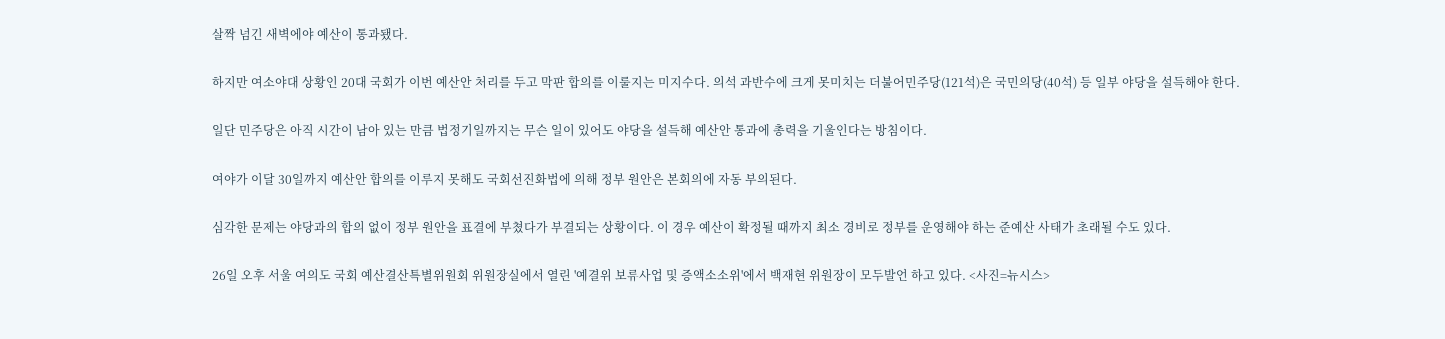살짝 넘긴 새벽에야 예산이 통과됐다.

하지만 여소야대 상황인 20대 국회가 이번 예산안 처리를 두고 막판 합의를 이룰지는 미지수다. 의석 과반수에 크게 못미치는 더불어민주당(121석)은 국민의당(40석) 등 일부 야당을 설득해야 한다.

일단 민주당은 아직 시간이 남아 있는 만큼 법정기일까지는 무슨 일이 있어도 야당을 설득해 예산안 통과에 총력을 기울인다는 방침이다.

여야가 이달 30일까지 예산안 합의를 이루지 못해도 국회선진화법에 의해 정부 원안은 본회의에 자동 부의된다.

심각한 문제는 야당과의 합의 없이 정부 원안을 표결에 부쳤다가 부결되는 상황이다. 이 경우 예산이 확정될 때까지 최소 경비로 정부를 운영해야 하는 준예산 사태가 초래될 수도 있다.

26일 오후 서울 여의도 국회 예산결산특별위원회 위원장실에서 열린 '예결위 보류사업 및 증액소소위'에서 백재현 위원장이 모두발언 하고 있다. <사진=뉴시스>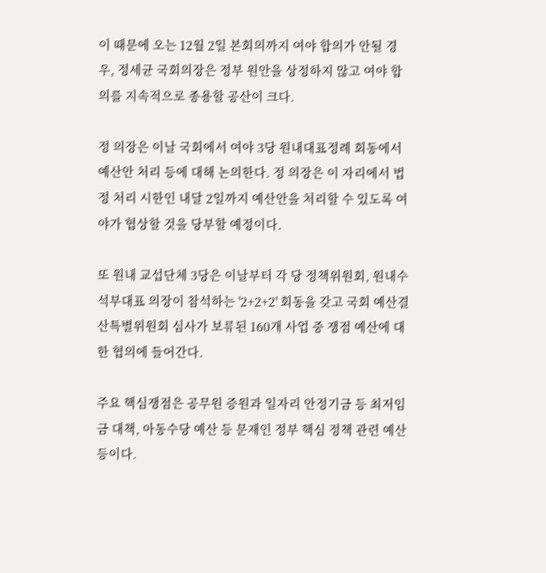이 때문에 오는 12월 2일 본회의까지 여야 합의가 안될 경우, 정세균 국회의장은 정부 원안을 상정하지 않고 여야 합의를 지속적으로 종용할 공산이 크다.

정 의장은 이날 국회에서 여야 3당 원내대표정례 회동에서 예산안 처리 등에 대해 논의한다. 정 의장은 이 자리에서 법정 처리 시한인 내달 2일까지 예산안을 처리할 수 있도록 여야가 협상할 것을 당부할 예정이다.

또 원내 교섭단체 3당은 이날부터 각 당 정책위원회, 원내수석부대표 의장이 참석하는 '2+2+2' 회동을 갖고 국회 예산결산특별위원회 심사가 보류된 160개 사업 중 쟁점 예산에 대한 협의에 들어간다.

주요 핵심쟁점은 공무원 증원과 일자리 안정기금 등 최저임금 대책, 아동수당 예산 등 문재인 정부 핵심 정책 관련 예산 등이다.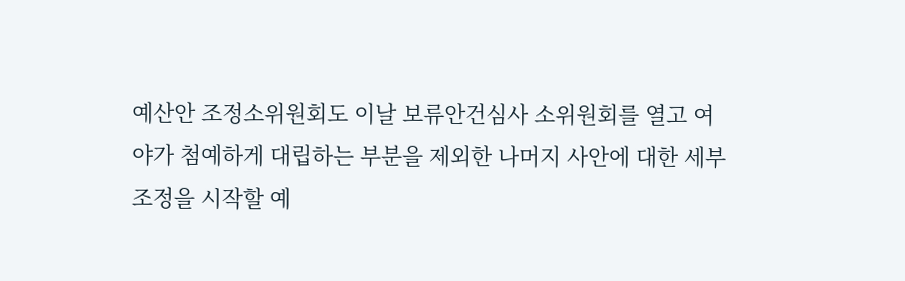예산안 조정소위원회도 이날 보류안건심사 소위원회를 열고 여야가 첨예하게 대립하는 부분을 제외한 나머지 사안에 대한 세부 조정을 시작할 예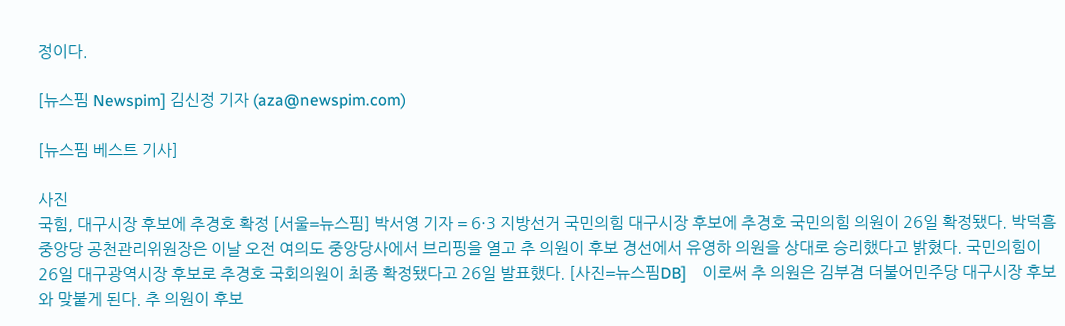정이다.

[뉴스핌 Newspim] 김신정 기자 (aza@newspim.com)

[뉴스핌 베스트 기사]

사진
국힘, 대구시장 후보에 추경호 확정 [서울=뉴스핌] 박서영 기자 = 6·3 지방선거 국민의힘 대구시장 후보에 추경호 국민의힘 의원이 26일 확정됐다. 박덕흠 중앙당 공천관리위원장은 이날 오전 여의도 중앙당사에서 브리핑을 열고 추 의원이 후보 경선에서 유영하 의원을 상대로 승리했다고 밝혔다. 국민의힘이 26일 대구광역시장 후보로 추경호 국회의원이 최종 확정됐다고 26일 발표했다. [사진=뉴스핌DB]    이로써 추 의원은 김부겸 더불어민주당 대구시장 후보와 맞붙게 된다. 추 의원이 후보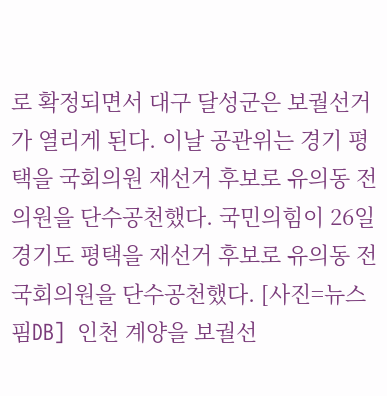로 확정되면서 대구 달성군은 보궐선거가 열리게 된다. 이날 공관위는 경기 평택을 국회의원 재선거 후보로 유의동 전 의원을 단수공천했다. 국민의힘이 26일 경기도 평택을 재선거 후보로 유의동 전 국회의원을 단수공천했다. [사진=뉴스핌DB]  인천 계양을 보궐선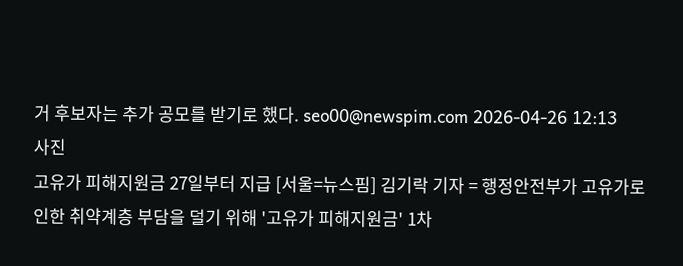거 후보자는 추가 공모를 받기로 했다. seo00@newspim.com 2026-04-26 12:13
사진
고유가 피해지원금 27일부터 지급 [서울=뉴스핌] 김기락 기자 = 행정안전부가 고유가로 인한 취약계층 부담을 덜기 위해 '고유가 피해지원금' 1차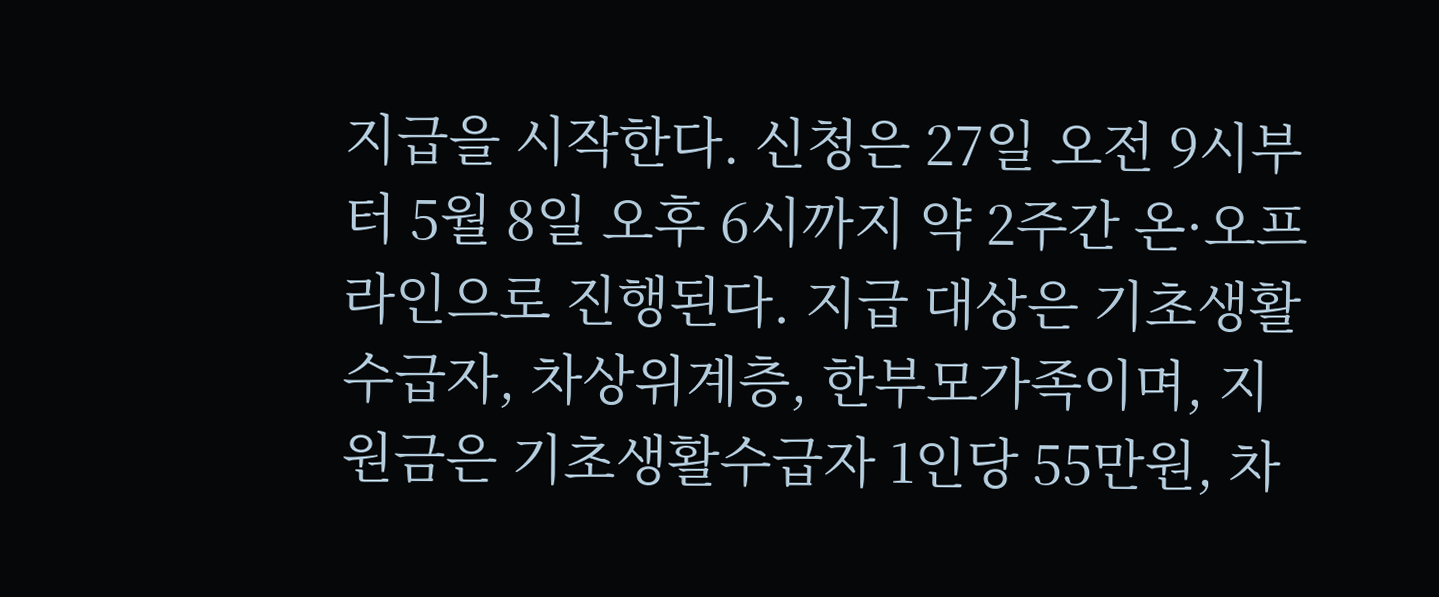지급을 시작한다. 신청은 27일 오전 9시부터 5월 8일 오후 6시까지 약 2주간 온·오프라인으로 진행된다. 지급 대상은 기초생활수급자, 차상위계층, 한부모가족이며, 지원금은 기초생활수급자 1인당 55만원, 차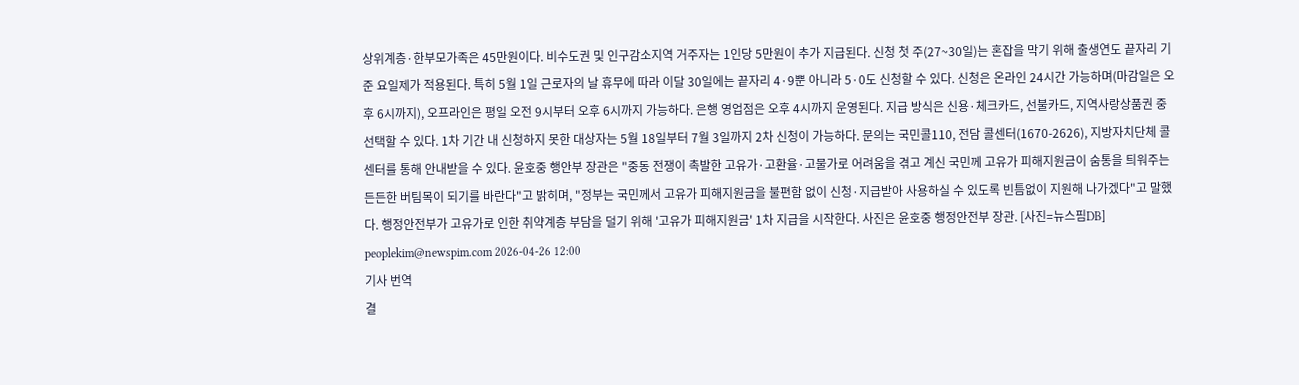상위계층·한부모가족은 45만원이다. 비수도권 및 인구감소지역 거주자는 1인당 5만원이 추가 지급된다. 신청 첫 주(27~30일)는 혼잡을 막기 위해 출생연도 끝자리 기준 요일제가 적용된다. 특히 5월 1일 근로자의 날 휴무에 따라 이달 30일에는 끝자리 4·9뿐 아니라 5·0도 신청할 수 있다. 신청은 온라인 24시간 가능하며(마감일은 오후 6시까지), 오프라인은 평일 오전 9시부터 오후 6시까지 가능하다. 은행 영업점은 오후 4시까지 운영된다. 지급 방식은 신용·체크카드, 선불카드, 지역사랑상품권 중 선택할 수 있다. 1차 기간 내 신청하지 못한 대상자는 5월 18일부터 7월 3일까지 2차 신청이 가능하다. 문의는 국민콜110, 전담 콜센터(1670-2626), 지방자치단체 콜센터를 통해 안내받을 수 있다. 윤호중 행안부 장관은 "중동 전쟁이 촉발한 고유가·고환율·고물가로 어려움을 겪고 계신 국민께 고유가 피해지원금이 숨통을 틔워주는 든든한 버팀목이 되기를 바란다"고 밝히며, "정부는 국민께서 고유가 피해지원금을 불편함 없이 신청·지급받아 사용하실 수 있도록 빈틈없이 지원해 나가겠다"고 말했다. 행정안전부가 고유가로 인한 취약계층 부담을 덜기 위해 '고유가 피해지원금' 1차 지급을 시작한다. 사진은 윤호중 행정안전부 장관. [사진=뉴스핌DB] peoplekim@newspim.com 2026-04-26 12:00
기사 번역
결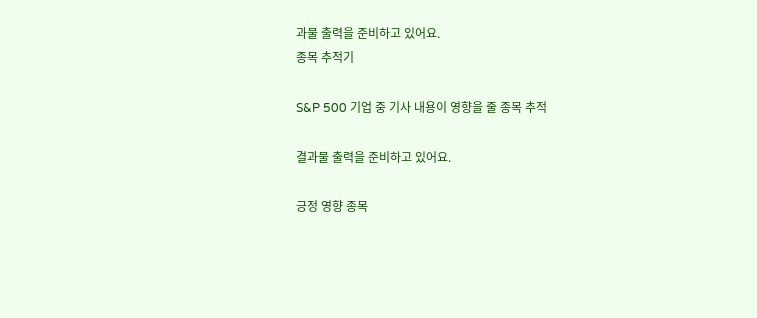과물 출력을 준비하고 있어요.
종목 추적기

S&P 500 기업 중 기사 내용이 영향을 줄 종목 추적

결과물 출력을 준비하고 있어요.

긍정 영향 종목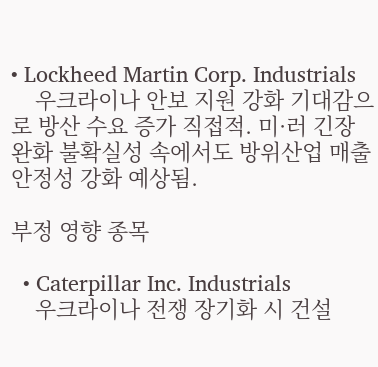• Lockheed Martin Corp. Industrials
    우크라이나 안보 지원 강화 기대감으로 방산 수요 증가 직접적. 미·러 긴장 완화 불확실성 속에서도 방위산업 매출 안정성 강화 예상됨.

부정 영향 종목

  • Caterpillar Inc. Industrials
    우크라이나 전쟁 장기화 시 건설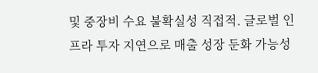및 중장비 수요 불확실성 직접적. 글로벌 인프라 투자 지연으로 매출 성장 둔화 가능성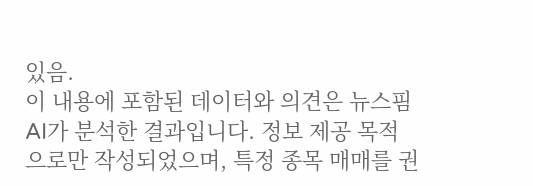있음.
이 내용에 포함된 데이터와 의견은 뉴스핌 AI가 분석한 결과입니다. 정보 제공 목적으로만 작성되었으며, 특정 종목 매매를 권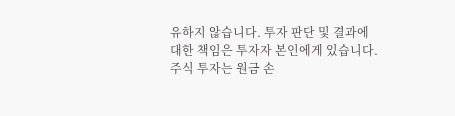유하지 않습니다. 투자 판단 및 결과에 대한 책임은 투자자 본인에게 있습니다. 주식 투자는 원금 손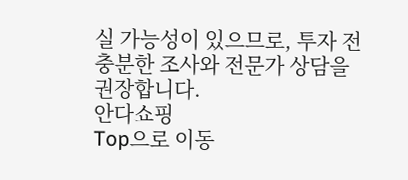실 가능성이 있으므로, 투자 전 충분한 조사와 전문가 상담을 권장합니다.
안다쇼핑
Top으로 이동